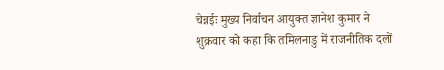चेन्नईः मुख्य निर्वाचन आयुक्त ज्ञानेश कुमार ने शुक्रवार को कहा कि तमिलनाडु में राजनीतिक दलों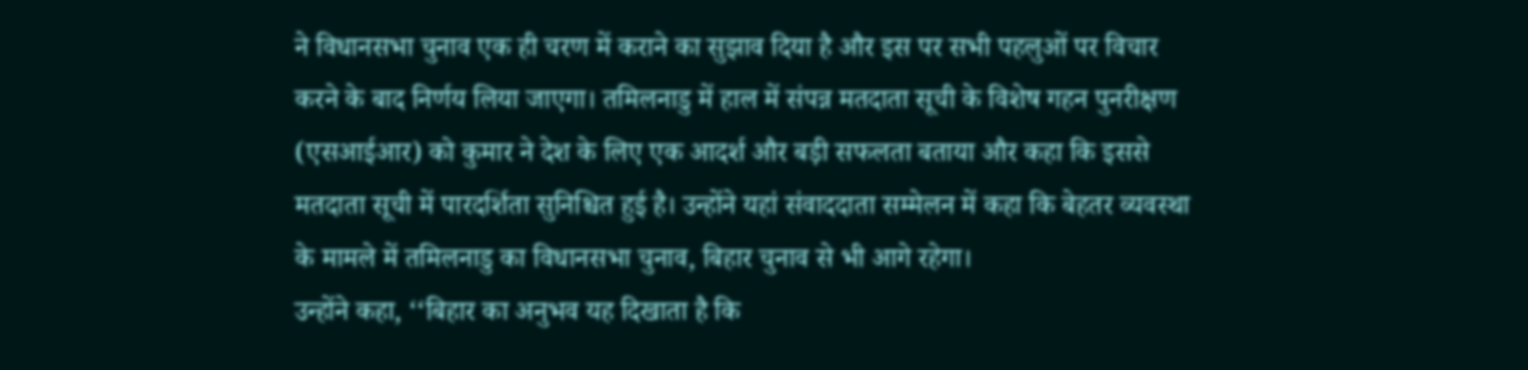ने विधानसभा चुनाव एक ही चरण में कराने का सुझाव दिया है और इस पर सभी पहलुओं पर विचार करने के बाद निर्णय लिया जाएगा। तमिलनाडु में हाल में संपन्न मतदाता सूची के विशेष गहन पुनरीक्षण (एसआईआर) को कुमार ने देश के लिए एक आदर्श और बड़ी सफलता बताया और कहा कि इससे मतदाता सूची में पारदर्शिता सुनिश्चित हुई है। उन्होंने यहां संवाददाता सम्मेलन में कहा कि बेहतर व्यवस्था के मामले में तमिलनाडु का विधानसभा चुनाव, बिहार चुनाव से भी आगे रहेगा।
उन्होंने कहा, ‘‘बिहार का अनुभव यह दिखाता है कि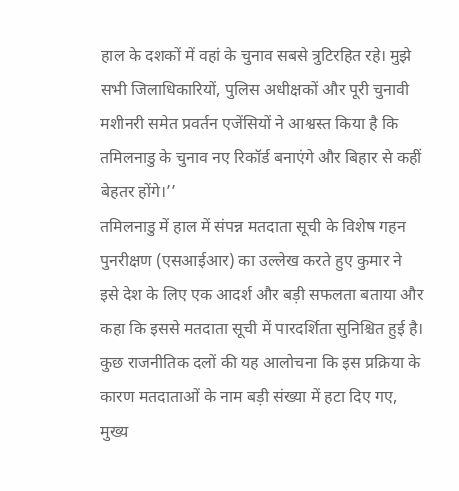हाल के दशकों में वहां के चुनाव सबसे त्रुटिरहित रहे। मुझे सभी जिलाधिकारियों, पुलिस अधीक्षकों और पूरी चुनावी मशीनरी समेत प्रवर्तन एजेंसियों ने आश्वस्त किया है कि तमिलनाडु के चुनाव नए रिकॉर्ड बनाएंगे और बिहार से कहीं बेहतर होंगे।’’
तमिलनाडु में हाल में संपन्न मतदाता सूची के विशेष गहन पुनरीक्षण (एसआईआर) का उल्लेख करते हुए कुमार ने इसे देश के लिए एक आदर्श और बड़ी सफलता बताया और कहा कि इससे मतदाता सूची में पारदर्शिता सुनिश्चित हुई है।
कुछ राजनीतिक दलों की यह आलोचना कि इस प्रक्रिया के कारण मतदाताओं के नाम बड़ी संख्या में हटा दिए गए, मुख्य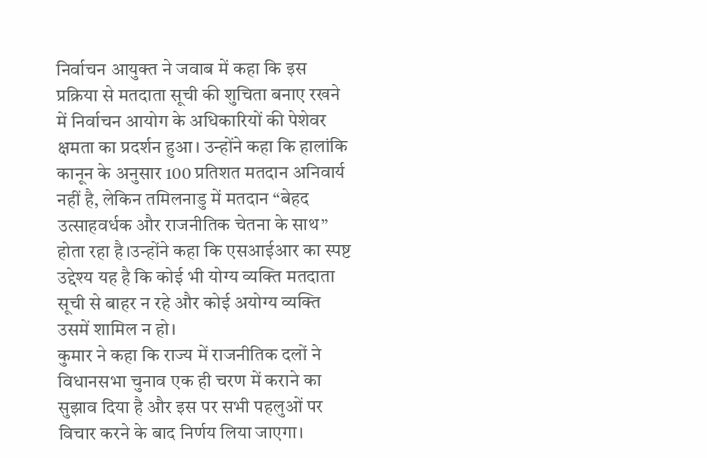निर्वाचन आयुक्त ने जवाब में कहा कि इस प्रक्रिया से मतदाता सूची की शुचिता बनाए रखने में निर्वाचन आयोग के अधिकारियों की पेशेवर क्षमता का प्रदर्शन हुआ। उन्होंने कहा कि हालांकि कानून के अनुसार 100 प्रतिशत मतदान अनिवार्य नहीं है, लेकिन तमिलनाडु में मतदान “बेहद उत्साहवर्धक और राजनीतिक चेतना के साथ” होता रहा है।उन्होंने कहा कि एसआईआर का स्पष्ट उद्देश्य यह है कि कोई भी योग्य व्यक्ति मतदाता सूची से बाहर न रहे और कोई अयोग्य व्यक्ति उसमें शामिल न हो।
कुमार ने कहा कि राज्य में राजनीतिक दलों ने विधानसभा चुनाव एक ही चरण में कराने का सुझाव दिया है और इस पर सभी पहलुओं पर विचार करने के बाद निर्णय लिया जाएगा।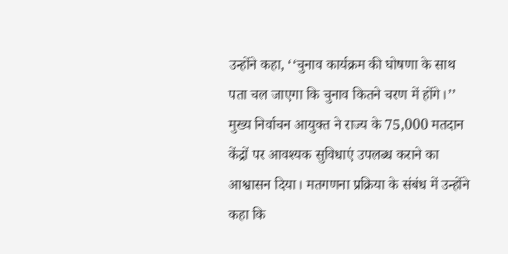उन्होंने कहा, ‘‘चुनाव कार्यक्रम की घोषणा के साथ पता चल जाएगा कि चुनाव कितने चरण में होंगे।’’ मुख्य निर्वाचन आयुक्त ने राज्य के 75,000 मतदान केंद्रों पर आवश्यक सुविधाएं उपलब्ध कराने का आश्वासन दिया। मतगणना प्रक्रिया के संबंध में उन्होंने कहा कि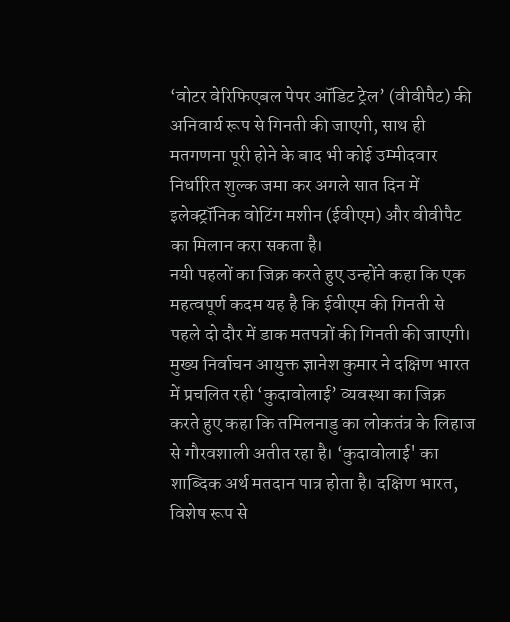‘वोटर वेरिफिएबल पेपर ऑडिट ट्रेल’ (वीवीपैट) की अनिवार्य रूप से गिनती की जाएगी, साथ ही मतगणना पूरी होने के बाद भी कोई उम्मीदवार निर्धारित शुल्क जमा कर अगले सात दिन में इलेक्ट्रॉनिक वोटिंग मशीन (ईवीएम) और वीवीपैट का मिलान करा सकता है।
नयी पहलों का जिक्र करते हुए उन्होंने कहा कि एक महत्वपूर्ण कदम यह है कि ईवीएम की गिनती से पहले दो दौर में डाक मतपत्रों की गिनती की जाएगी।
मुख्य निर्वाचन आयुक्त ज्ञानेश कुमार ने दक्षिण भारत में प्रचलित रही ‘कुदावोलाई’ व्यवस्था का जिक्र करते हुए कहा कि तमिलनाडु का लोकतंत्र के लिहाज से गौरवशाली अतीत रहा है। ‘कुदावोलाई' का शाब्दिक अर्थ मतदान पात्र होता है। दक्षिण भारत, विशेष रूप से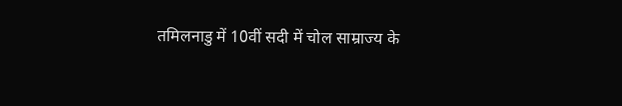तमिलनाडु में 10वीं सदी में चोल साम्राज्य के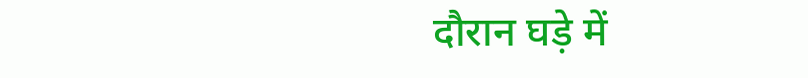दौरान घड़े में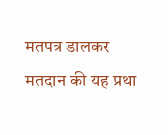मतपत्र डालकर मतदान की यह प्रथा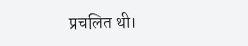प्रचलित थी।